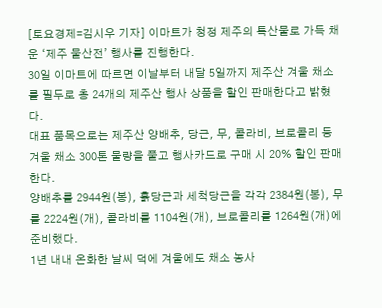[토요경제=김시우 기자] 이마트가 청정 제주의 특산물로 가득 채운 ‘제주 물산전’ 행사를 진행한다.
30일 이마트에 따르면 이날부터 내달 5일까지 제주산 겨울 채소를 필두로 총 24개의 제주산 행사 상품을 할인 판매한다고 밝혔다.
대표 품목으로는 제주산 양배추, 당근, 무, 콜라비, 브로콜리 등 겨울 채소 300톤 물량을 풀고 행사카드로 구매 시 20% 할인 판매한다.
양배추를 2944원(봉), 흙당근과 세척당근을 각각 2384원(봉), 무를 2224원(개), 콜라비를 1104원(개), 브로콜리를 1264원(개)에 준비했다.
1년 내내 온화한 날씨 덕에 겨울에도 채소 농사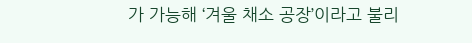가 가능해 ‘겨울 채소 공장’이라고 불리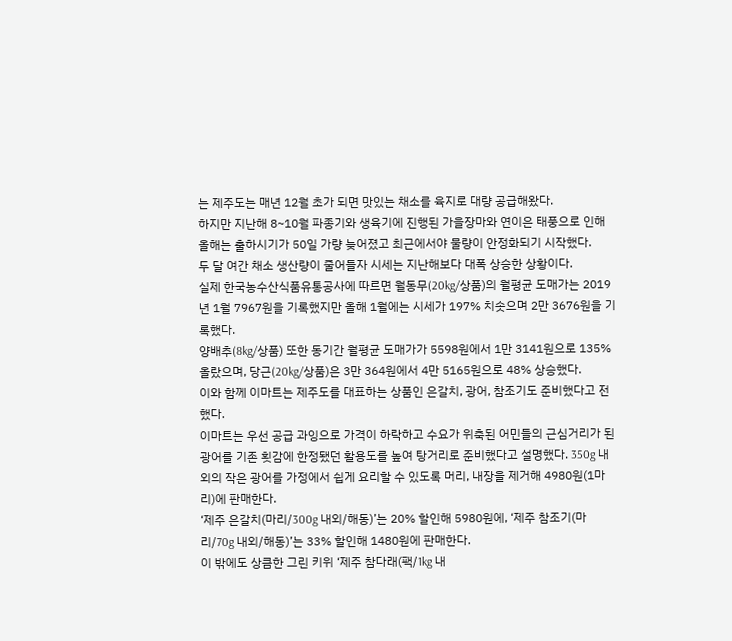는 제주도는 매년 12월 초가 되면 맛있는 채소를 육지로 대량 공급해왔다.
하지만 지난해 8~10월 파종기와 생육기에 진행된 가을장마와 연이은 태풍으로 인해 올해는 출하시기가 50일 가량 늦어졌고 최근에서야 물량이 안정화되기 시작했다.
두 달 여간 채소 생산량이 줄어들자 시세는 지난해보다 대폭 상승한 상황이다.
실제 한국농수산식품유통공사에 따르면 월동무(20kg/상품)의 월평균 도매가는 2019년 1월 7967원을 기록했지만 올해 1월에는 시세가 197% 치솟으며 2만 3676원을 기록했다.
양배추(8kg/상품) 또한 동기간 월평균 도매가가 5598원에서 1만 3141원으로 135% 올랐으며, 당근(20kg/상품)은 3만 364원에서 4만 5165원으로 48% 상승했다.
이와 함께 이마트는 제주도를 대표하는 상품인 은갈치, 광어, 참조기도 준비했다고 전했다.
이마트는 우선 공급 과잉으로 가격이 하락하고 수요가 위축된 어민들의 근심거리가 된 광어를 기존 횟감에 한정됐던 활용도를 높여 탕거리로 준비했다고 설명했다. 350g 내외의 작은 광어를 가정에서 쉽게 요리할 수 있도록 머리, 내장을 제거해 4980원(1마리)에 판매한다.
‘제주 은갈치(마리/300g 내외/해동)’는 20% 할인해 5980원에, ‘제주 참조기(마리/70g 내외/해동)’는 33% 할인해 1480원에 판매한다.
이 밖에도 상큼한 그린 키위 ‘제주 참다래(팩/1kg 내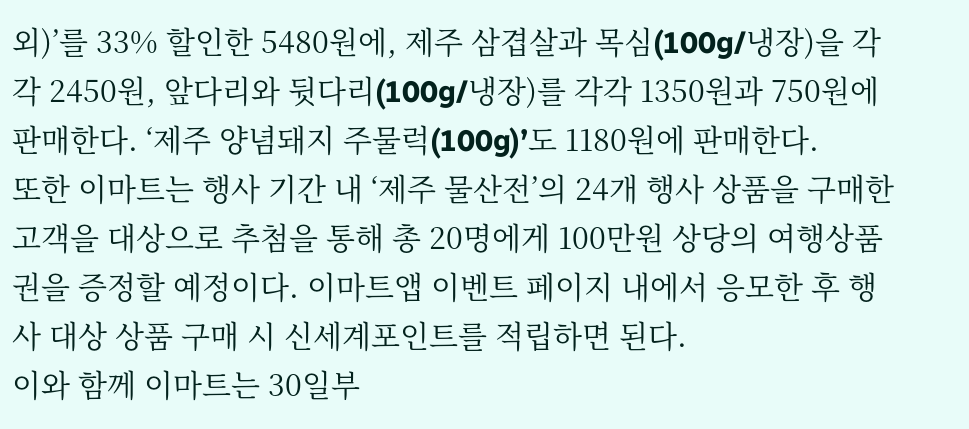외)’를 33% 할인한 5480원에, 제주 삼겹살과 목심(100g/냉장)을 각각 2450원, 앞다리와 뒷다리(100g/냉장)를 각각 1350원과 750원에 판매한다. ‘제주 양념돼지 주물럭(100g)’도 1180원에 판매한다.
또한 이마트는 행사 기간 내 ‘제주 물산전’의 24개 행사 상품을 구매한 고객을 대상으로 추첨을 통해 총 20명에게 100만원 상당의 여행상품권을 증정할 예정이다. 이마트앱 이벤트 페이지 내에서 응모한 후 행사 대상 상품 구매 시 신세계포인트를 적립하면 된다.
이와 함께 이마트는 30일부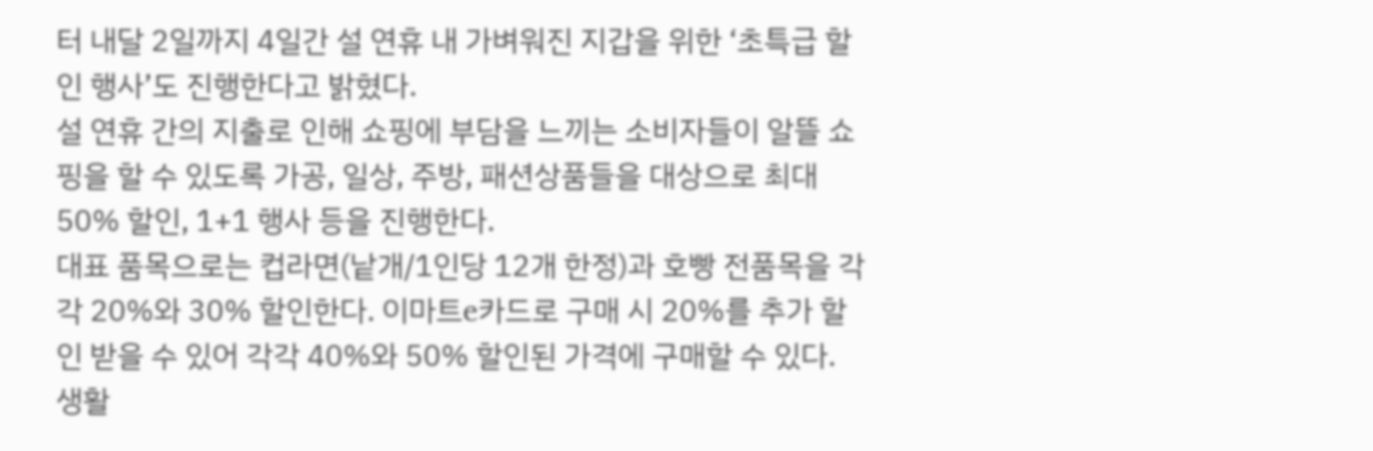터 내달 2일까지 4일간 설 연휴 내 가벼워진 지갑을 위한 ‘초특급 할인 행사’도 진행한다고 밝혔다.
설 연휴 간의 지출로 인해 쇼핑에 부담을 느끼는 소비자들이 알뜰 쇼핑을 할 수 있도록 가공, 일상, 주방, 패션상품들을 대상으로 최대 50% 할인, 1+1 행사 등을 진행한다.
대표 품목으로는 컵라면(낱개/1인당 12개 한정)과 호빵 전품목을 각각 20%와 30% 할인한다. 이마트e카드로 구매 시 20%를 추가 할인 받을 수 있어 각각 40%와 50% 할인된 가격에 구매할 수 있다.
생활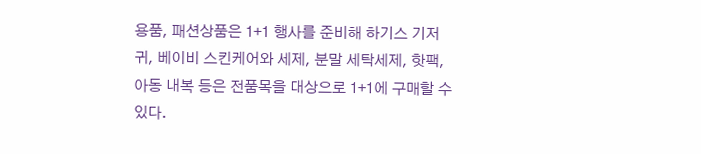용품, 패션상품은 1+1 행사를 준비해 하기스 기저귀, 베이비 스킨케어와 세제, 분말 세탁세제, 핫팩, 아동 내복 등은 전품목을 대상으로 1+1에 구매할 수 있다.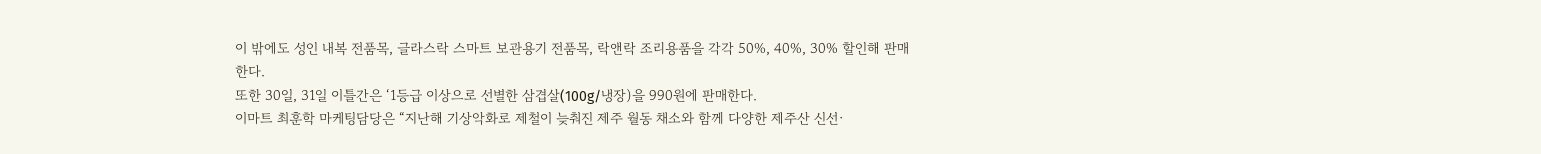이 밖에도 성인 내복 전품목, 글라스락 스마트 보관용기 전품목, 락앤락 조리용품을 각각 50%, 40%, 30% 할인해 판매한다.
또한 30일, 31일 이틀간은 ‘1등급 이상으로 선별한 삼겹살(100g/냉장)을 990원에 판매한다.
이마트 최훈학 마케팅담당은 “지난해 기상악화로 제철이 늦춰진 제주 월동 채소와 함께 다양한 제주산 신선·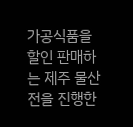가공식품을 할인 판매하는 제주 물산전을 진행한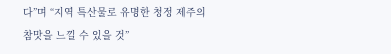다”며 “지역 특산물로 유명한 청정 제주의 참맛을 느낄 수 있을 것”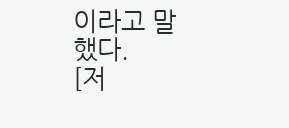이라고 말했다.
[저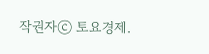작권자ⓒ 토요경제.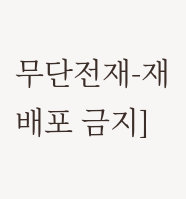무단전재-재배포 금지]